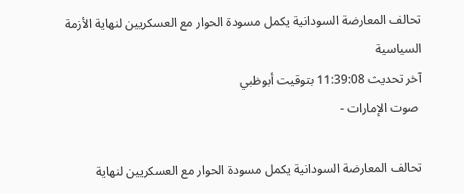تحالف المعارضة السودانية يكمل مسودة الحوار مع العسكريين لنهاية الأزمة السياسية
آخر تحديث 11:39:08 بتوقيت أبوظبي
 صوت الإمارات -

تحالف المعارضة السودانية يكمل مسودة الحوار مع العسكريين لنهاية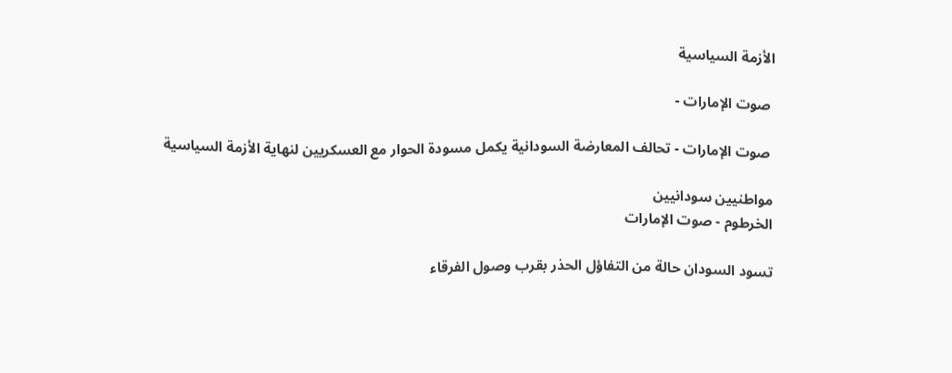الأزمة السياسية

 صوت الإمارات -

 صوت الإمارات - تحالف المعارضة السودانية يكمل مسودة الحوار مع العسكريين لنهاية الأزمة السياسية

مواطنيين سودانيين
الخرطوم - صوت الإمارات

تسود السودان حالة من التفاؤل الحذر بقرب وصول الفرقاء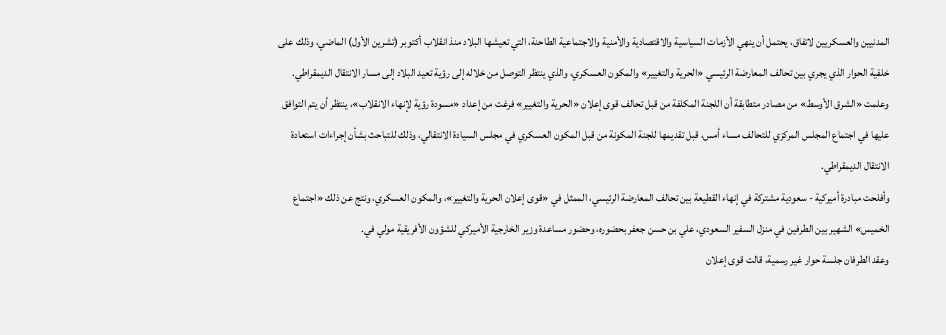المدنيين والعسكريين لاتفاق، يحتمل أن ينهي الأزمات السياسية والاقتصادية والأمنية والاجتماعية الطاحنة، التي تعيشها البلاد منذ انقلاب أكتوبر (تشرين الأول) الماضي، وذلك على خلفية الحوار الذي يجري بين تحالف المعارضة الرئيسي «الحرية والتغيير» والمكون العسكري، والذي ينتظر التوصل من خلاله إلى رؤية تعيد البلاد إلى مسار الانتقال الديمقراطي.
وعلمت «الشرق الأوسط» من مصادر متطابقة أن اللجنة المكلفة من قبل تحالف قوى إعلان «الحرية والتغيير» فرغت من إعداد «مسودة رؤية لإنهاء الانقلاب»، ينتظر أن يتم التوافق عليها في اجتماع المجلس المركزي للتحالف مساء أمس، قبل تقديمها للجنة المكونة من قبل المكون العسكري في مجلس السيادة الانتقالي، وذلك للتباحث بشأن إجراءات استعادة الانتقال الديمقراطي.
وأفلحت مبادرة أميركية - سعودية مشتركة في إنهاء القطيعة بين تحالف المعارضة الرئيسي، الممثل في «قوى إعلان الحرية والتغيير»، والمكون العسكري، ونتج عن ذلك «اجتماع الخميس» الشهير بين الطرفين في منزل السفير السعودي، علي بن حسن جعفر بحضوره، وحضور مساعدة وزير الخارجية الأميركي للشؤون الأفريقية مولي في.
وعقد الطرفان جلسة حوار غير رسمية، قالت قوى إعلان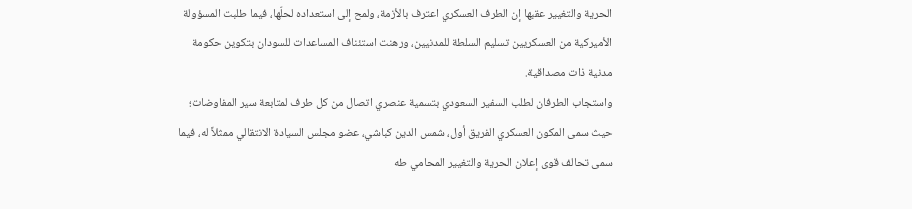الحرية والتغيير عقبها إن الطرف العسكري اعترف بالأزمة، ولمح إلى استعداده لحلّها، فيما طلبت المسؤولة الأميركية من العسكريين تسليم السلطة للمدنيين، ورهنت استئناف المساعدات للسودان بتكوين حكومة مدنية ذات مصداقية.
واستجاب الطرفان لطلب السفير السعودي بتسمية عنصري اتصال من كل طرف لمتابعة سير المفاوضات؛ حيث سمى المكون العسكري الفريق أول، شمس الدين كباشي، عضو مجلس السيادة الانتقالي ممثلاً له، فيما سمى تحالف قوى إعلان الحرية والتغيير المحامي طه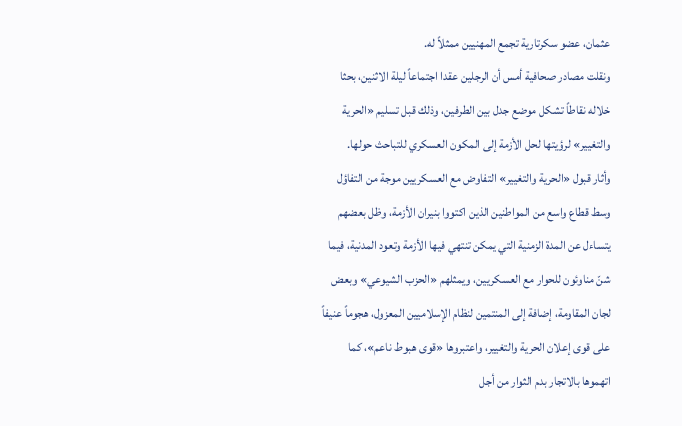عثمان، عضو سكرتارية تجمع المهنيين ممثلاً له.
ونقلت مصادر صحافية أمس أن الرجلين عقدا اجتماعاً ليلة الاثنين، بحثا خلاله نقاطاً تشكل موضع جدل بين الطرفين، وذلك قبل تسليم «الحرية والتغيير» لرؤيتها لحل الأزمة إلى المكون العسكري للتباحث حولها.
وأثار قبول «الحرية والتغيير» التفاوض مع العسكريين موجة من التفاؤل وسط قطاع واسع من المواطنين الذين اكتووا بنيران الأزمة، وظل بعضهم يتساءل عن المدة الزمنية التي يمكن تنتهي فيها الأزمة وتعود المدنية، فيما شنّ مناوئون للحوار مع العسكريين، ويمثلهم «الحزب الشيوعي» وبعض لجان المقاومة، إضافة إلى المنتمين لنظام الإسلاميين المعزول، هجوماً عنيفاً على قوى إعلان الحرية والتغيير، واعتبروها «قوى هبوط ناعم»، كما اتهموها بالاتجار بدم الثوار من أجل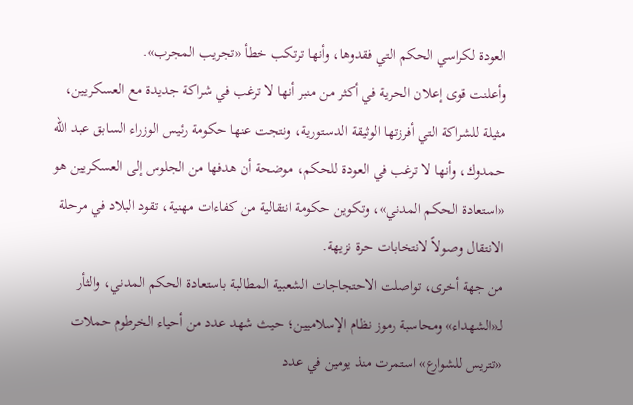العودة لكراسي الحكم التي فقدوها، وأنها ترتكب خطأ «تجريب المجرب».
وأعلنت قوى إعلان الحرية في أكثر من منبر أنها لا ترغب في شراكة جديدة مع العسكريين، مثيلة للشراكة التي أفرزتها الوثيقة الدستورية، ونتجت عنها حكومة رئيس الوزراء السابق عبد الله حمدوك، وأنها لا ترغب في العودة للحكم، موضحة أن هدفها من الجلوس إلى العسكريين هو «استعادة الحكم المدني»، وتكوين حكومة انتقالية من كفاءات مهنية، تقود البلاد في مرحلة الانتقال وصولاً لانتخابات حرة نزيهة.
من جهة أخرى، تواصلت الاحتجاجات الشعبية المطالبة باستعادة الحكم المدني، والثأر لـ«الشهداء» ومحاسبة رموز نظام الإسلاميين؛ حيث شهد عدد من أحياء الخرطوم حملات «تتريس للشوارع» استمرت منذ يومين في عدد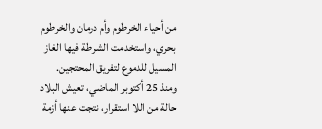من أحياء الخرطوم وأم درمان والخرطوم بحري، واستخدمت الشرطة فيها الغاز المسيل للدموع لتفريق المحتجين.
ومنذ 25 أكتوبر الماضي، تعيش البلاد حالة من اللا استقرار، نتجت عنها أزمة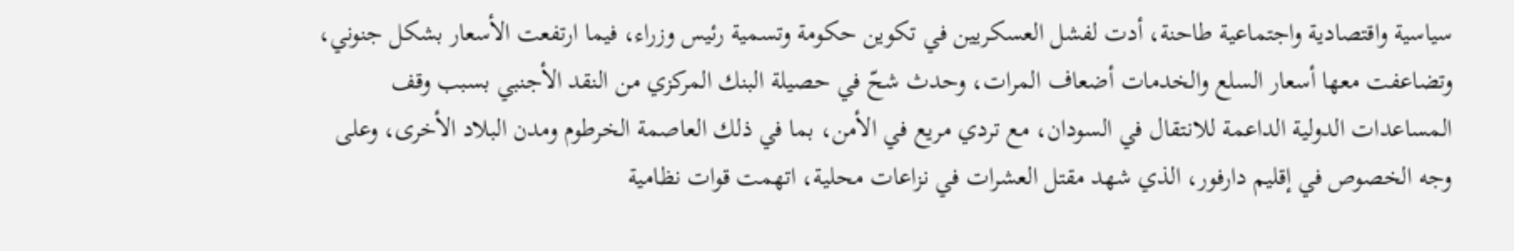سياسية واقتصادية واجتماعية طاحنة، أدت لفشل العسكريين في تكوين حكومة وتسمية رئيس وزراء، فيما ارتفعت الأسعار بشكل جنوني، وتضاعفت معها أسعار السلع والخدمات أضعاف المرات، وحدث شحّ في حصيلة البنك المركزي من النقد الأجنبي بسبب وقف المساعدات الدولية الداعمة للانتقال في السودان، مع تردي مريع في الأمن، بما في ذلك العاصمة الخرطوم ومدن البلاد الأخرى، وعلى وجه الخصوص في إقليم دارفور، الذي شهد مقتل العشرات في نزاعات محلية، اتهمت قوات نظامية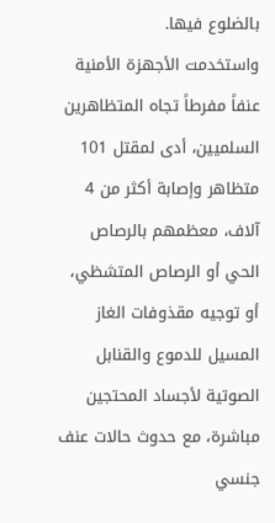بالضلوع فيها.
واستخدمت الأجهزة الأمنية عنفاً مفرطاً تجاه المتظاهرين السلميين، أدى لمقتل 101 متظاهر وإصابة أكثر من 4 آلاف، معظمهم بالرصاص الحي أو الرصاص المتشظي، أو توجيه مقذوفات الغاز المسيل للدموع والقنابل الصوتية لأجساد المحتجين مباشرة، مع حدوث حالات عنف جنسي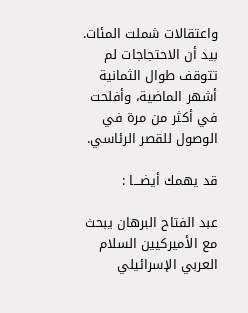واعتقالات شملت المئات. بيد أن الاحتجاجات لم تتوقف طوال الثمانية أشهر الماضية، وأفلحت في أكثر من مرة في الوصول للقصر الرئاسي.

قد يهمك أيضـــا :

عبد الفتاح البرهان يبحث مع الأميركيين السلام العربي الإسرائيلي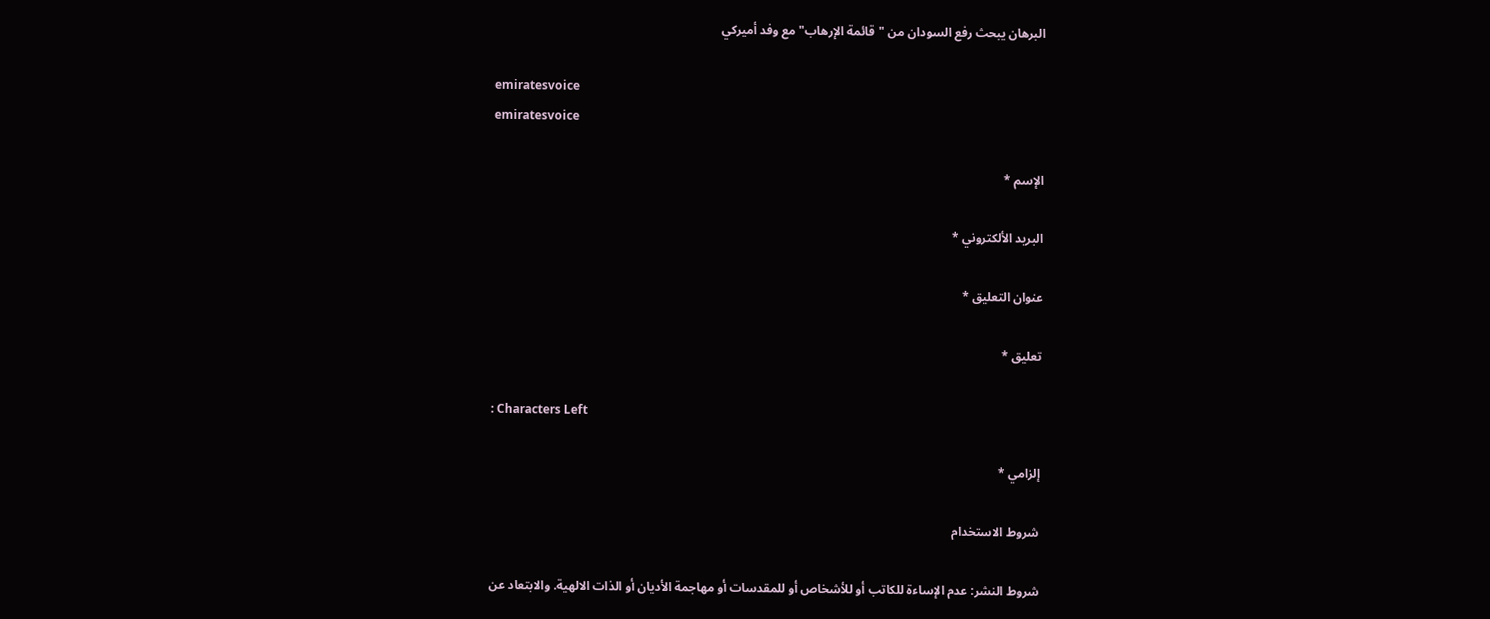البرهان يبحث رفع السودان من "قائمة الإرهاب" مع وفد أميركي

emiratesvoice
emiratesvoice

الإسم *

البريد الألكتروني *

عنوان التعليق *

تعليق *

: Characters Left

إلزامي *

شروط الاستخدام

شروط النشر: عدم الإساءة للكاتب أو للأشخاص أو للمقدسات أو مهاجمة الأديان أو الذات الالهية. والابتعاد عن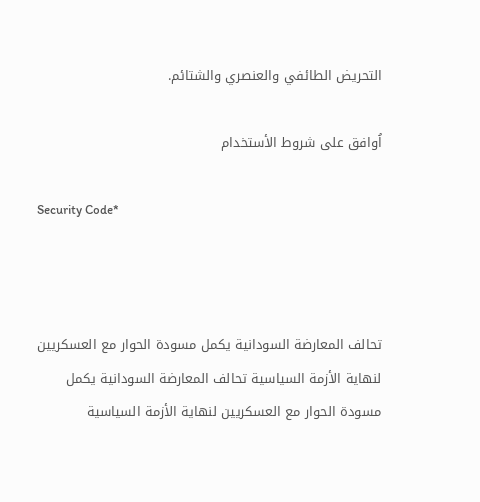التحريض الطائفي والعنصري والشتائم.

اُوافق على شروط الأستخدام

Security Code*



تحالف المعارضة السودانية يكمل مسودة الحوار مع العسكريين لنهاية الأزمة السياسية تحالف المعارضة السودانية يكمل مسودة الحوار مع العسكريين لنهاية الأزمة السياسية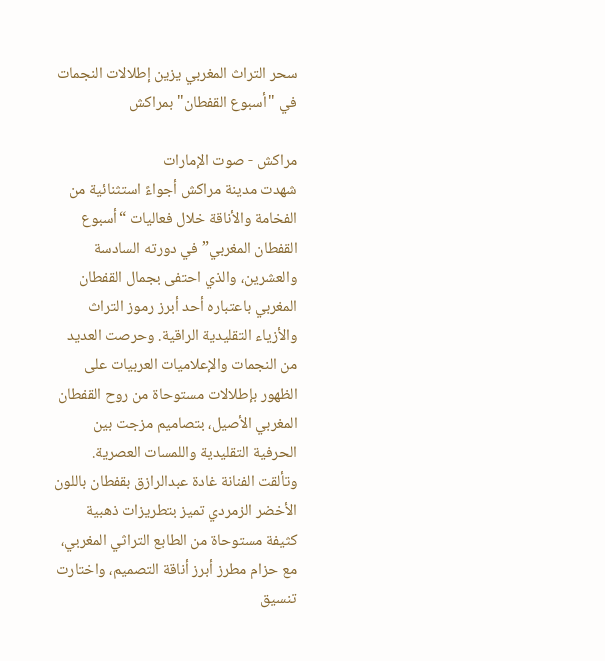سحر التراث المغربي يزين إطلالات النجمات في "أسبوع القفطان" بمراكش

مراكش - صوت الإمارات
شهدت مدينة مراكش أجواءً استثنائية من الفخامة والأناقة خلال فعاليات “أسبوع القفطان المغربي” في دورته السادسة والعشرين، والذي احتفى بجمال القفطان المغربي باعتباره أحد أبرز رموز التراث والأزياء التقليدية الراقية. وحرصت العديد من النجمات والإعلاميات العربيات على الظهور بإطلالات مستوحاة من روح القفطان المغربي الأصيل، بتصاميم مزجت بين الحرفية التقليدية واللمسات العصرية. وتألقت الفنانة غادة عبدالرازق بقفطان باللون الأخضر الزمردي تميز بتطريزات ذهبية كثيفة مستوحاة من الطابع التراثي المغربي، مع حزام مطرز أبرز أناقة التصميم، واختارت تنسيق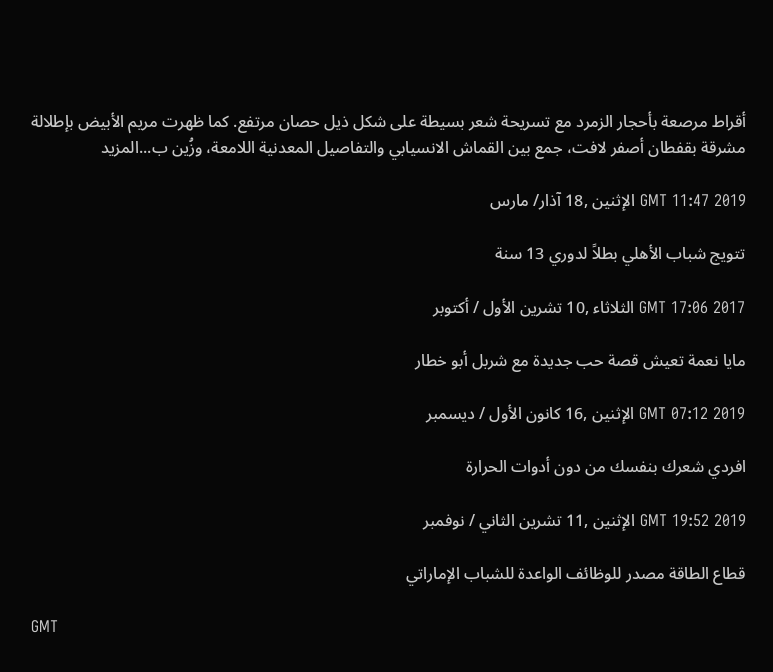أقراط مرصعة بأحجار الزمرد مع تسريحة شعر بسيطة على شكل ذيل حصان مرتفع. كما ظهرت مريم الأبيض بإطلالة مشرقة بقفطان أصفر لافت، جمع بين القماش الانسيابي والتفاصيل المعدنية اللامعة، وزُين ب...المزيد

GMT 11:47 2019 الإثنين ,18 آذار/ مارس

تتويج شباب الأهلي بطلاً لدوري 13 سنة

GMT 17:06 2017 الثلاثاء ,10 تشرين الأول / أكتوبر

مايا نعمة تعيش قصة حب جديدة مع شربل أبو خطار

GMT 07:12 2019 الإثنين ,16 كانون الأول / ديسمبر

افردي شعرك بنفسك من دون أدوات الحرارة

GMT 19:52 2019 الإثنين ,11 تشرين الثاني / نوفمبر

قطاع الطاقة مصدر للوظائف الواعدة للشباب الإماراتي

GMT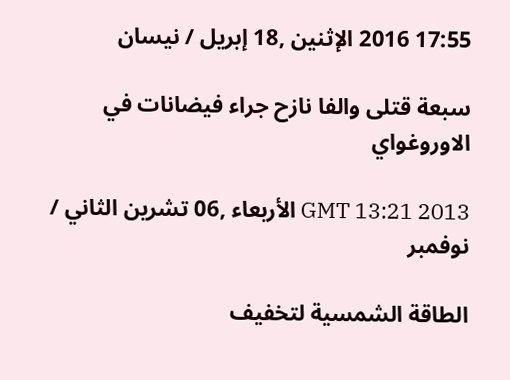17:55 2016 الإثنين ,18 إبريل / نيسان

سبعة قتلى والفا نازح جراء فيضانات في الاوروغواي

GMT 13:21 2013 الأربعاء ,06 تشرين الثاني / نوفمبر

الطاقة الشمسية لتخفيف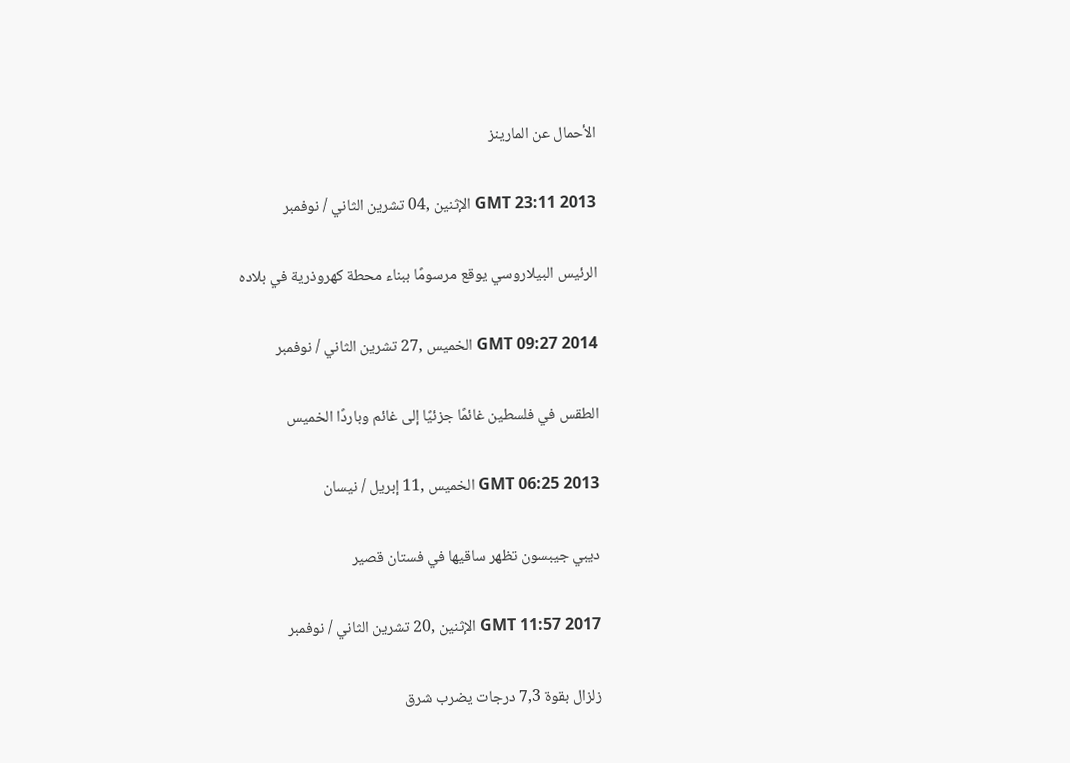الأحمال عن المارينز

GMT 23:11 2013 الإثنين ,04 تشرين الثاني / نوفمبر

الرئيس البيلاروسي يوقع مرسومًا ببناء محطة كهروذرية في بلاده

GMT 09:27 2014 الخميس ,27 تشرين الثاني / نوفمبر

الطقس في فلسطين غائمًا جزئيًا إلى غائم وباردًا الخميس

GMT 06:25 2013 الخميس ,11 إبريل / نيسان

ديبي جيبسون تظهر ساقيها في فستان قصير

GMT 11:57 2017 الإثنين ,20 تشرين الثاني / نوفمبر

زلزال بقوة 7,3 درجات يضرب شرق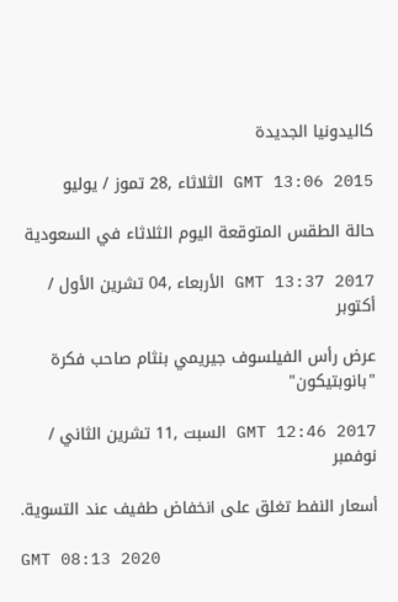كاليدونيا الجديدة

GMT 13:06 2015 الثلاثاء ,28 تموز / يوليو

حالة الطقس المتوقعة اليوم الثلاثاء في السعودية

GMT 13:37 2017 الأربعاء ,04 تشرين الأول / أكتوبر

عرض رأس الفيلسوف جيريمي بنثام صاحب فكرة "بانوبتيكون"

GMT 12:46 2017 السبت ,11 تشرين الثاني / نوفمبر

أسعار النفط تغلق على انخفاض طفيف عند التسوية.

GMT 08:13 2020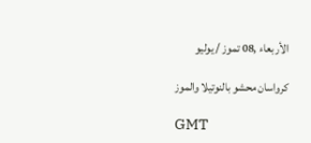الأربعاء ,08 تموز / يوليو

كرواسان محشو بالنوتيلا والموز

GMT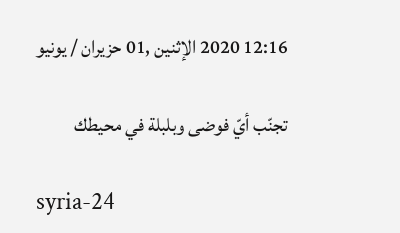12:16 2020 الإثنين ,01 حزيران / يونيو

تجنّب أيّ فوضى وبلبلة في محيطك

syria-24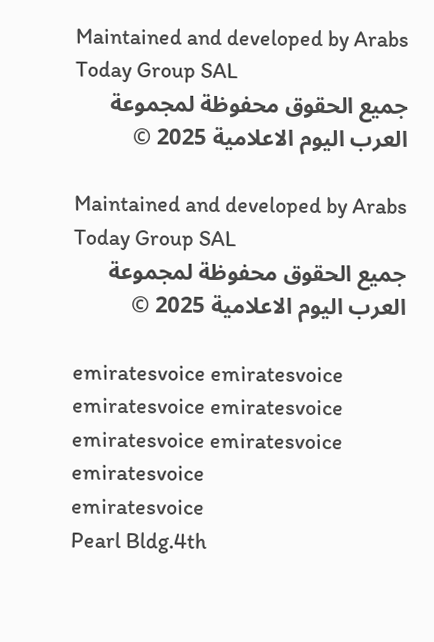Maintained and developed by Arabs Today Group SAL
جميع الحقوق محفوظة لمجموعة العرب اليوم الاعلامية 2025 ©

Maintained and developed by Arabs Today Group SAL
جميع الحقوق محفوظة لمجموعة العرب اليوم الاعلامية 2025 ©

emiratesvoice emiratesvoice emiratesvoice emiratesvoice
emiratesvoice emiratesvoice emiratesvoice
emiratesvoice
Pearl Bldg.4th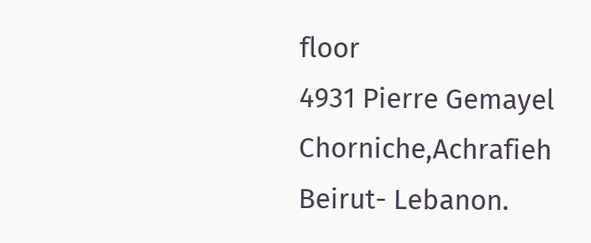floor
4931 Pierre Gemayel Chorniche,Achrafieh
Beirut- Lebanon.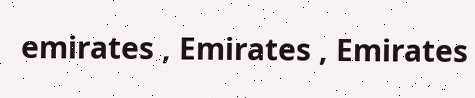emirates , Emirates , Emirates